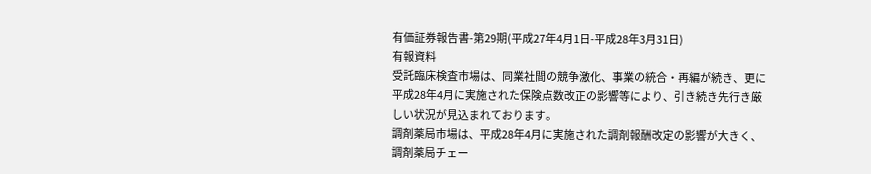有価証券報告書-第29期(平成27年4月1日-平成28年3月31日)
有報資料
受託臨床検査市場は、同業社間の競争激化、事業の統合・再編が続き、更に平成28年4月に実施された保険点数改正の影響等により、引き続き先行き厳しい状況が見込まれております。
調剤薬局市場は、平成28年4月に実施された調剤報酬改定の影響が大きく、調剤薬局チェー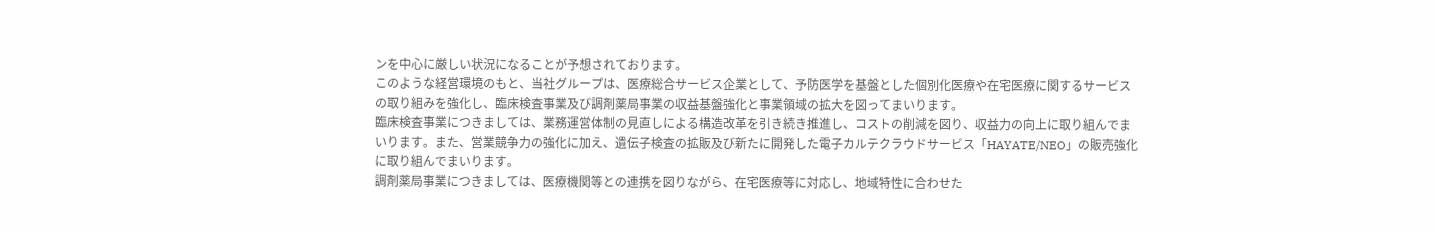ンを中心に厳しい状況になることが予想されております。
このような経営環境のもと、当社グループは、医療総合サービス企業として、予防医学を基盤とした個別化医療や在宅医療に関するサービスの取り組みを強化し、臨床検査事業及び調剤薬局事業の収益基盤強化と事業領域の拡大を図ってまいります。
臨床検査事業につきましては、業務運営体制の見直しによる構造改革を引き続き推進し、コストの削減を図り、収益力の向上に取り組んでまいります。また、営業競争力の強化に加え、遺伝子検査の拡販及び新たに開発した電子カルテクラウドサービス「HAYATE/NEO」の販売強化に取り組んでまいります。
調剤薬局事業につきましては、医療機関等との連携を図りながら、在宅医療等に対応し、地域特性に合わせた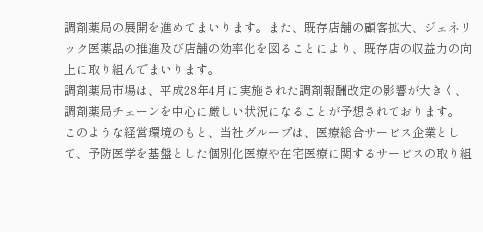調剤薬局の展開を進めてまいります。また、既存店舗の顧客拡大、ジェネリック医薬品の推進及び店舗の効率化を図ることにより、既存店の収益力の向上に取り組んでまいります。
調剤薬局市場は、平成28年4月に実施された調剤報酬改定の影響が大きく、調剤薬局チェーンを中心に厳しい状況になることが予想されております。
このような経営環境のもと、当社グループは、医療総合サービス企業として、予防医学を基盤とした個別化医療や在宅医療に関するサービスの取り組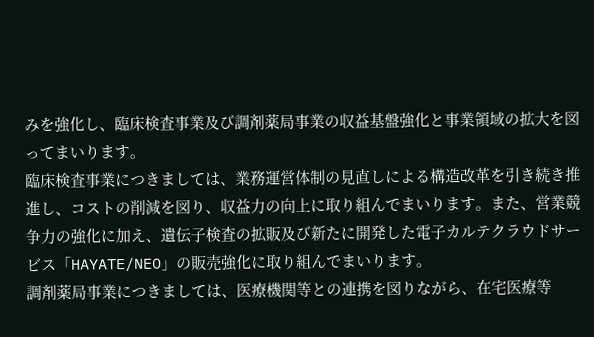みを強化し、臨床検査事業及び調剤薬局事業の収益基盤強化と事業領域の拡大を図ってまいります。
臨床検査事業につきましては、業務運営体制の見直しによる構造改革を引き続き推進し、コストの削減を図り、収益力の向上に取り組んでまいります。また、営業競争力の強化に加え、遺伝子検査の拡販及び新たに開発した電子カルテクラウドサービス「HAYATE/NEO」の販売強化に取り組んでまいります。
調剤薬局事業につきましては、医療機関等との連携を図りながら、在宅医療等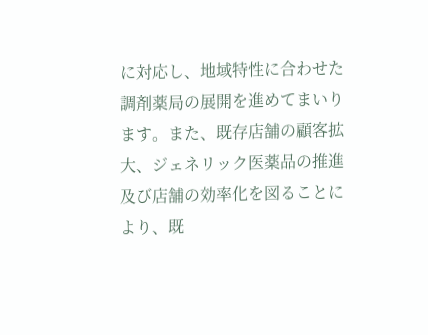に対応し、地域特性に合わせた調剤薬局の展開を進めてまいります。また、既存店舗の顧客拡大、ジェネリック医薬品の推進及び店舗の効率化を図ることにより、既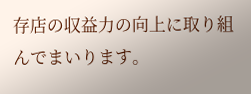存店の収益力の向上に取り組んでまいります。